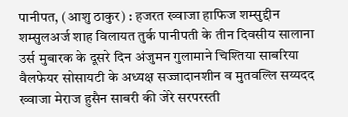पानीपत, (आशु ठाकुर) : हजरत ख्वाजा हाफिज शम्सुद्दीन शम्सुलअर्ज शाह विलायत तुर्क पानीपती के तीन दिवसीय सालाना उर्स मुबारक के दूसरे दिन अंजुमन गुलामाने चिश्तिया साबरिया वैलफेयर सोसायटी के अध्यक्ष सज्जादानशीन व मुतवल्लि सय्यदद ख्वाजा मेराज हुसैन साबरी की जेरे सरपरस्ती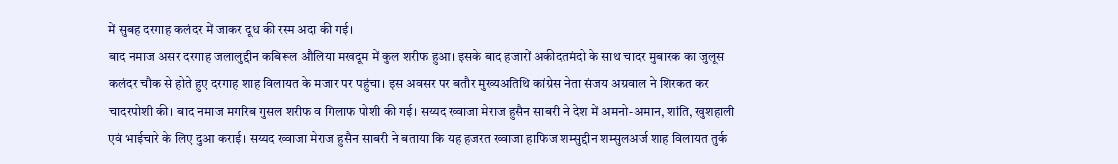में सुबह दरगाह कलंदर में जाकर दूध की रस्म अदा की गई।
बाद नमाज असर दरगाह जलालुद्दीन कबिरूल औलिया मखदूम में कुल शरीफ हुआ। इसके बाद हजारों अकीदतमंदो के साथ चादर मुबारक का जुलूस कलंदर चौक से होते हुए दरगाह शाह विलायत के मजार पर पहुंचा। इस अवसर पर बतौर मुख्यअतिथि कांग्रेस नेता संजय अग्रवाल ने शिरकत कर चादरपोशी की। बाद नमाज मगरिब गुसल शरीफ व गिलाफ पोशी की गई। सय्यद ख्वाजा मेराज हुसैन साबरी ने देश में अमनो-अमान, शांति, खुशहाली एवं भाईचारे के लिए दुआ कराई। सय्यद ख्वाजा मेराज हुसैन साबरी ने बताया कि यह हजरत ख्वाजा हाफिज शम्सुद्दीन शम्सुलअर्ज शाह विलायत तुर्क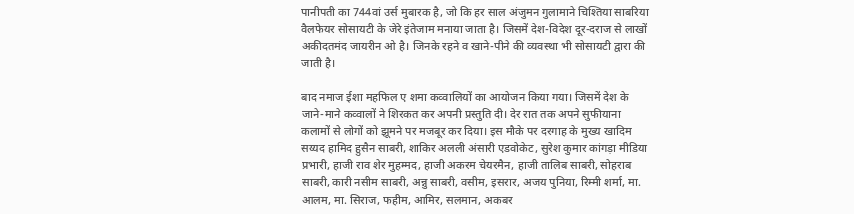पानीपती का 744वां उर्स मुबारक है, जो कि हर साल अंजुमन गुलामाने चिश्तिया साबरिया वैलफेयर सोसायटी के जेरे इंतेजाम मनाया जाता है। जिसमें देश-विदेश दूर-दराज से लाखों अकीदतमंद जायरीन ओ है। जिनके रहने व खाने-पीने की व्यवस्था भी सोसायटी द्वारा की जाती है।

बाद नमाज ईशा महफिल ए शमा कव्वालियों का आयोजन किया गया। जिसमें देश के जाने-माने कव्वालों ने शिरकत कर अपनी प्रस्तुति दी। देर रात तक अपने सुफीयाना कलामों से लोगों को झूमने पर मजबूर कर दिया। इस मौके पर दरगाह के मुख्य खादिम सय्यद हामिद हुसैन साबरी, शाकिर अलली अंसारी एडवोकेट, सुरेश कुमार कांगड़ा मीडिया प्रभारी, हाजी राव शेर मुहम्मद, हाजी अकरम चेयरमैन, हाजी तालिब साबरी, सोहराब साबरी, कारी नसीम साबरी, अन्नु साबरी, वसीम, इसरार, अजय पुनिया, रिम्मी शर्मा, मा. आलम, मा. सिराज, फहीम, आमिर, सलमान, अकबर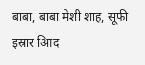बाबा, बाबा मेशी शाह, सूफी इस्रार आिद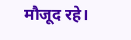मौजूद रहे।